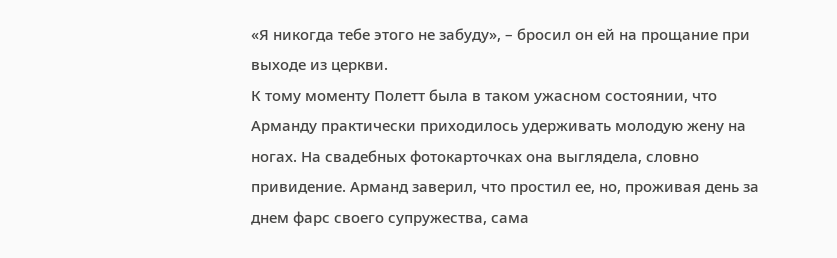«Я никогда тебе этого не забуду», – бросил он ей на прощание при выходе из церкви.
К тому моменту Полетт была в таком ужасном состоянии, что Арманду практически приходилось удерживать молодую жену на ногах. На свадебных фотокарточках она выглядела, словно привидение. Арманд заверил, что простил ее, но, проживая день за днем фарс своего супружества, сама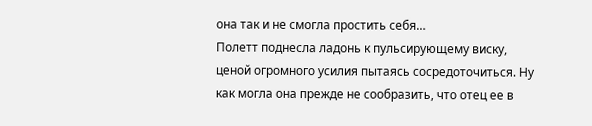она так и не смогла простить себя…
Полетт поднесла ладонь к пульсирующему виску, ценой огромного усилия пытаясь сосредоточиться. Ну как могла она прежде не сообразить, что отец ее в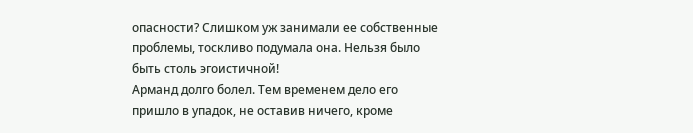опасности? Слишком уж занимали ее собственные проблемы, тоскливо подумала она. Нельзя было быть столь эгоистичной!
Арманд долго болел. Тем временем дело его пришло в упадок, не оставив ничего, кроме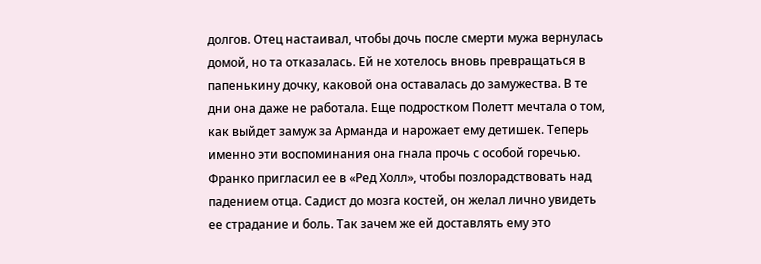долгов. Отец настаивал, чтобы дочь после смерти мужа вернулась домой, но та отказалась. Ей не хотелось вновь превращаться в папенькину дочку, каковой она оставалась до замужества. В те дни она даже не работала. Еще подростком Полетт мечтала о том, как выйдет замуж за Арманда и нарожает ему детишек. Теперь именно эти воспоминания она гнала прочь с особой горечью.
Франко пригласил ее в «Ред Холл», чтобы позлорадствовать над падением отца. Садист до мозга костей, он желал лично увидеть ее страдание и боль. Так зачем же ей доставлять ему это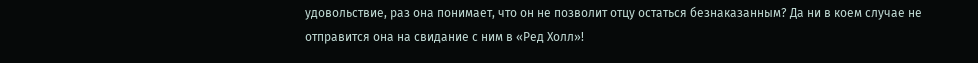удовольствие, раз она понимает, что он не позволит отцу остаться безнаказанным? Да ни в коем случае не отправится она на свидание с ним в «Ред Холл»!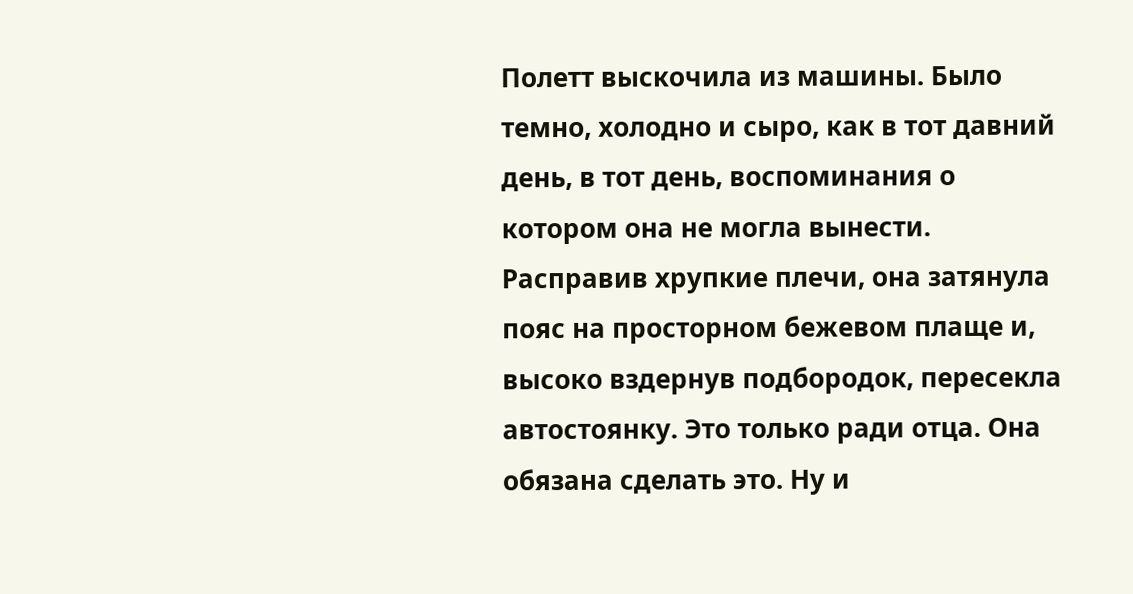Полетт выскочила из машины. Было темно, холодно и сыро, как в тот давний день, в тот день, воспоминания о котором она не могла вынести. Расправив хрупкие плечи, она затянула пояс на просторном бежевом плаще и, высоко вздернув подбородок, пересекла автостоянку. Это только ради отца. Она обязана сделать это. Ну и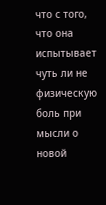что с того, что она испытывает чуть ли не физическую боль при мысли о новой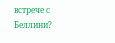встрече с Беллини?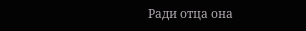Ради отца она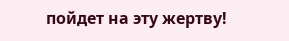пойдет на эту жертву!